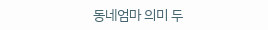동네엄마 의미 두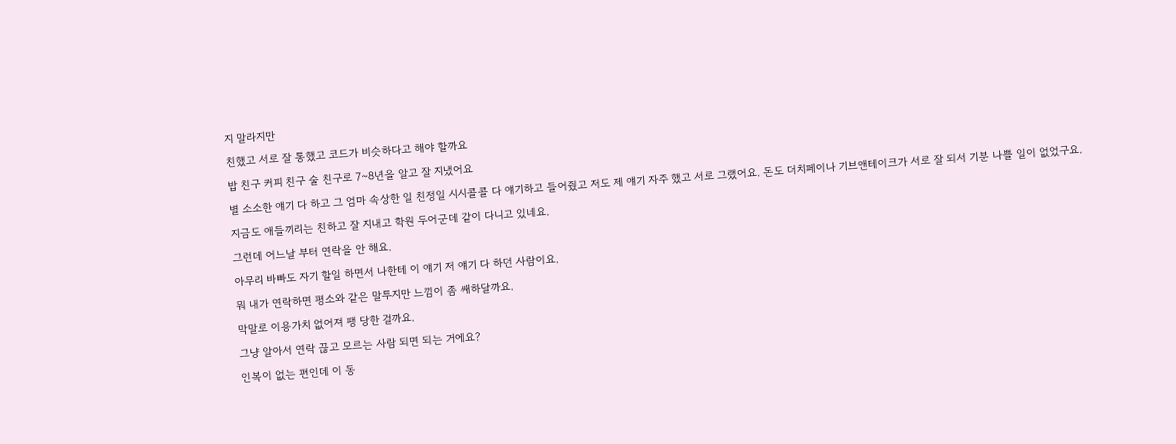지 말라지만
친했고 서로 잘 통했고 코드가 비슷하다고 해야 할까요
밥 친구 커피 친구 술 친구로 7~8년을 알고 잘 지냈어요
별 소소한 얘기 다 하고 그 엄마 속상한 일 친정일 시시콜콜 다 얘기하고 들어줬고 저도 제 얘기 자주 했고 서로 그랬어요. 돈도 더치페이나 기브앤테이크가 서로 잘 되서 기분 나쁠 일이 없었구요.
지금도 애들끼리는 친하고 잘 지내고 학원 두어군데 같이 다니고 있네요.
그런데 어느날 부터 연락을 안 해요.
아무리 바빠도 자기 할일 하면서 나한테 이 얘기 저 얘기 다 하던 사람이요.
뭐 내가 연락하면 평소와 같은 말투지만 느낌이 좀 쌔하달까요.
막말로 이용가치 없어져 팽 당한 걸까요.
그냥 알아서 연락 끊고 모르는 사람 되면 되는 거에요?
인복이 없는 편인데 이 동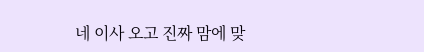네 이사 오고 진짜 맘에 맞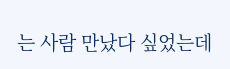는 사람 만났다 싶었는데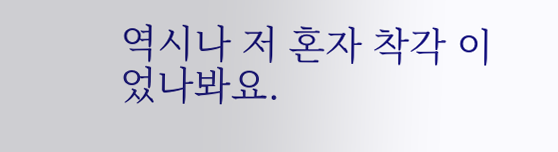역시나 저 혼자 착각 이었나봐요.